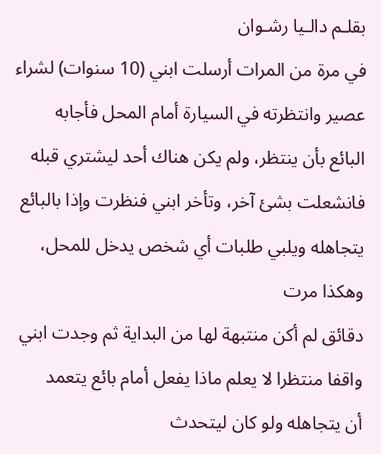بقلـم دالـيا رشـوان
في مرة من المرات أرسلت ابني (10 سنوات) لشراء
عصير وانتظرته في السيارة أمام المحل فأجابه
البائع بأن ينتظر، ولم يكن هناك أحد ليشتري قبله
فانشعلت بشئ آخر، وتأخر ابني فنظرت وإذا بالبائع
يتجاهله ويلبي طلبات أي شخص يدخل للمحل، وهكذا مرت
دقائق لم أكن منتبهة لها من البداية ثم وجدت ابني
واقفا منتظرا لا يعلم ماذا يفعل أمام بائع يتعمد
أن يتجاهله ولو كان ليتحدث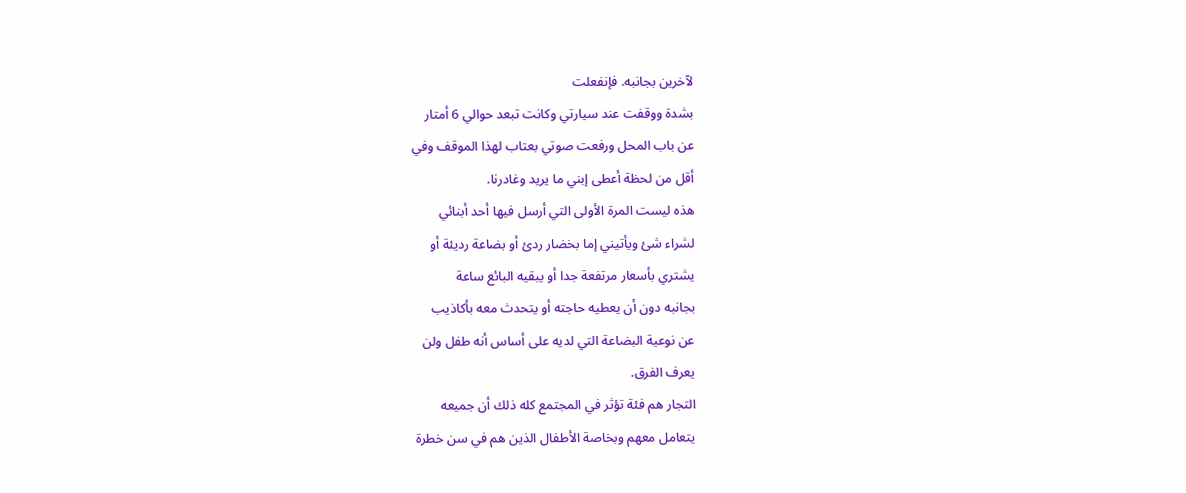لآخرين بجانبه. فإنفعلت
بشدة ووقفت عند سيارتي وكانت تبعد حوالي 6 أمتار
عن باب المحل ورفعت صوتي بعتاب لهذا الموقف وفي
أقل من لحظة أعطى إبني ما يريد وغادرنا.
هذه ليست المرة الأولى التي أرسل فيها أحد أبنائي
لشراء شئ ويأتيني إما بخضار ردئ أو بضاعة رديئة أو
يشتري بأسعار مرتفعة جدا أو يبقيه البائع ساعة
بجانبه دون أن يعطيه حاجته أو يتحدث معه بأكاذيب
عن نوعية البضاعة التي لديه على أساس أنه طفل ولن
يعرف الفرق.
التجار هم فئة تؤثر في المجتمع كله ذلك أن جميعه
يتعامل معهم وبخاصة الأطفال الذين هم في سن خطرة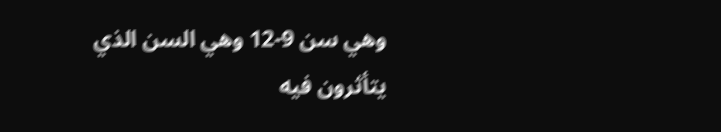وهي سن 9-12 وهي السن الذي يتأثرون فيه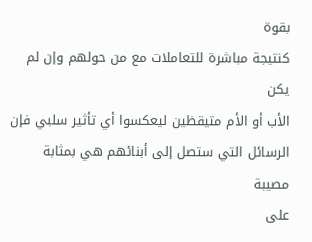بقوة
كنتيجة مباشرة للتعاملات مع من حولهم وإن لم يكن
الأب أو الأم متيقظين ليعكسوا أي تأثير سلبي فإن
الرسائل التي ستصل إلى أبنائهم هي بمثابة مصيبة
على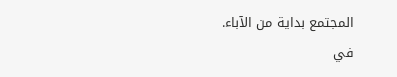المجتمع بداية من الآباء.
في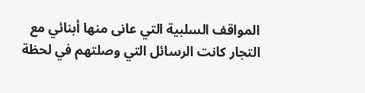المواقف السلبية التي عانى منها أبنائي مع
التجار كانت الرسائل التي وصلتهم في لحظة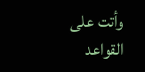وأتت على
القواعد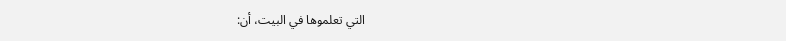التي تعلموها في البيت، أن: